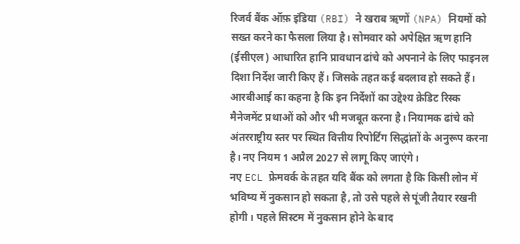रिजर्व बैंक ऑफ़ इंडिया (RBI) ने खराब ऋणों (NPA) नियमों को सख्त करने का फैसला लिया है। सोमवार को अपेक्षित ऋण हानि (ईसीएल) आधारित हानि प्रावधान ढांचे को अपनाने के लिए फाइनल दिशा निर्देश जारी किए हैं। जिसके तहत कई बदलाव हो सकते हैं।
आरबीआई का कहना है कि इन निर्देशों का उद्देश्य क्रेडिट रिस्क मैनेजमेंट प्रथाओं को और भी मजबूत करना है। नियामक ढांचे को अंतरराष्ट्रीय स्तर पर स्थित वित्तीय रिपोर्टिंग सिद्धांतों के अनुरूप करना है। नए नियम 1 अप्रैल 2027 से लागू किए जाएंगे।
नए ECL फ्रेमवर्क के तहत यदि बैंक को लगता है कि किसी लोन में भविष्य में नुकसान हो सकता है, तो उसे पहले से पूंजी तैयार रखनी होगी। पहले सिस्टम में नुकसान होने के बाद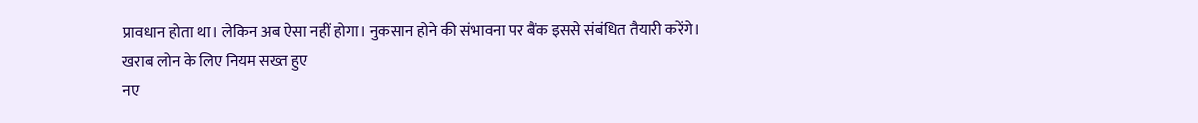प्रावधान होता था। लेकिन अब ऐसा नहीं होगा। नुकसान होने की संभावना पर बैंक इससे संबंधित तैयारी करेंगे।
खराब लोन के लिए नियम सख्त हुए
नए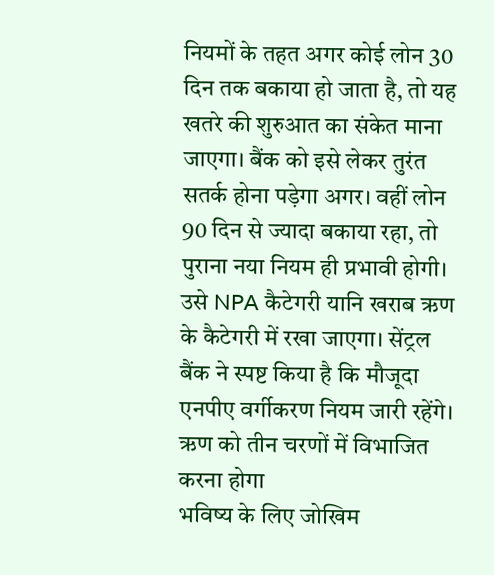नियमों के तहत अगर कोई लोन 30 दिन तक बकाया हो जाता है, तो यह खतरे की शुरुआत का संकेत माना जाएगा। बैंक को इसे लेकर तुरंत सतर्क होना पड़ेगा अगर। वहीं लोन 90 दिन से ज्यादा बकाया रहा, तो पुराना नया नियम ही प्रभावी होगी। उसे NPA कैटेगरी यानि खराब ऋण के कैटेगरी में रखा जाएगा। सेंट्रल बैंक ने स्पष्ट किया है कि मौजूदा एनपीए वर्गीकरण नियम जारी रहेंगे।
ऋण को तीन चरणों में विभाजित करना होगा
भविष्य के लिए जोखिम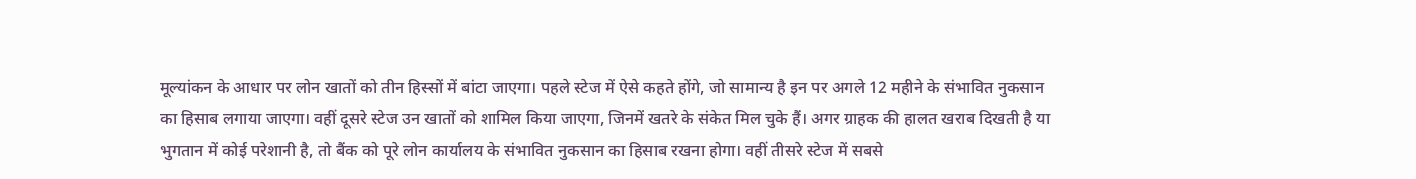मूल्यांकन के आधार पर लोन खातों को तीन हिस्सों में बांटा जाएगा। पहले स्टेज में ऐसे कहते होंगे, जो सामान्य है इन पर अगले 12 महीने के संभावित नुकसान का हिसाब लगाया जाएगा। वहीं दूसरे स्टेज उन खातों को शामिल किया जाएगा, जिनमें खतरे के संकेत मिल चुके हैं। अगर ग्राहक की हालत खराब दिखती है या भुगतान में कोई परेशानी है, तो बैंक को पूरे लोन कार्यालय के संभावित नुकसान का हिसाब रखना होगा। वहीं तीसरे स्टेज में सबसे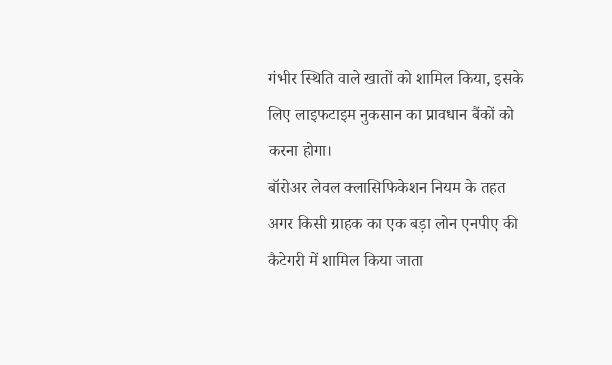गंभीर स्थिति वाले खातों को शामिल किया, इसके लिए लाइफटाइम नुकसान का प्रावधान बैंकों को करना होगा।
बॉरोअर लेवल क्लासिफिकेशन नियम के तहत अगर किसी ग्राहक का एक बड़ा लोन एनपीए की कैटेगरी में शामिल किया जाता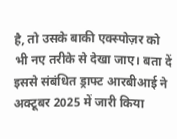है, तो उसके बाकी एक्स्पोज़र को भी नए तरीके से देखा जाए। बता दें इससे संबंधित ड्राफ्ट आरबीआई ने अक्टूबर 2025 में जारी किया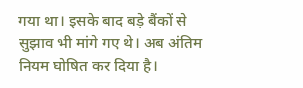गया था। इसके बाद बड़े बैंकों से सुझाव भी मांगे गए थे। अब अंतिम नियम घोषित कर दिया है।